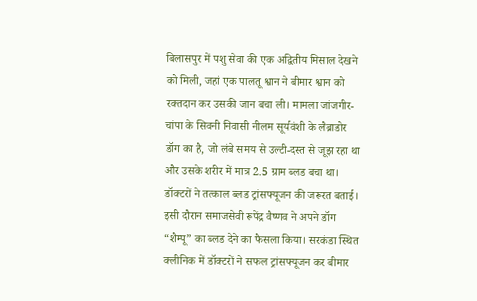बिलासपुर में पशु सेवा की एक अद्वितीय मिसाल देखने को मिली, जहां एक पालतू श्वान ने बीमार श्वान को रक्तदान कर उसकी जान बचा ली। मामला जांजगीर-चांपा के सिवनी निवासी नीलम सूर्यवंशी के लैब्राडोर डॉग का है, जो लंबे समय से उल्टी-दस्त से जूझ रहा था और उसके शरीर में मात्र 2.5 ग्राम ब्लड बचा था। डॉक्टरों ने तत्काल ब्लड ट्रांसफ्यूजन की जरूरत बताई।
इसी दौरान समाजसेवी रूपेंद्र वैष्णव ने अपने डॉग “शैम्पू” का ब्लड देने का फैसला किया। सरकंडा स्थित क्लीनिक में डॉक्टरों ने सफल ट्रांसफ्यूजन कर बीमार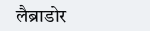लैब्राडोर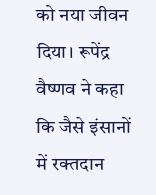को नया जीवन दिया। रूपेंद्र वैष्णव ने कहा कि जैसे इंसानों में रक्तदान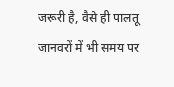जरूरी है, वैसे ही पालतू जानवरों में भी समय पर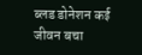ब्लड डोनेशन कई जीवन बचा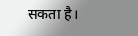सकता है।